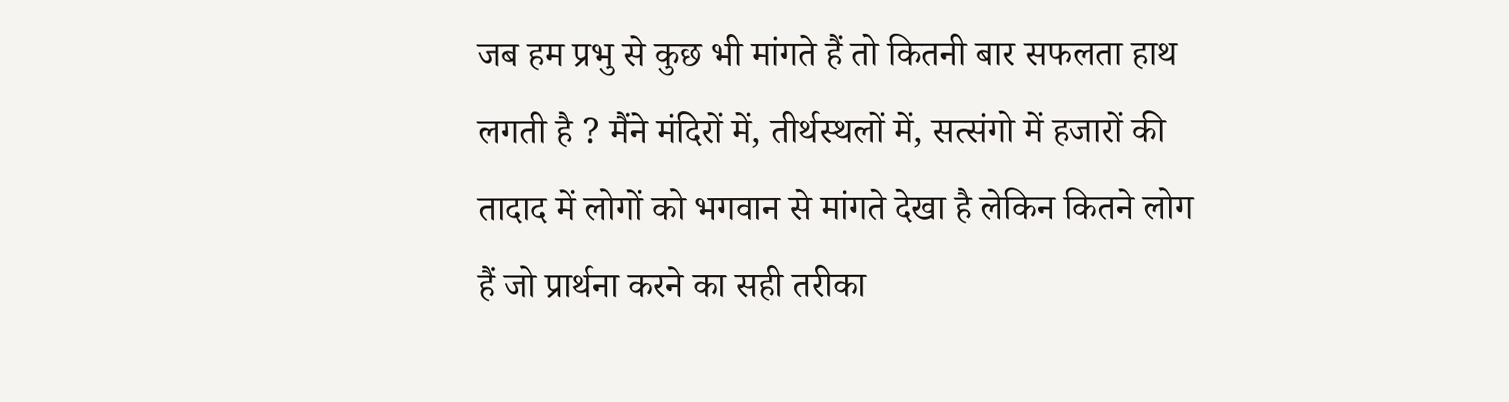जब हम प्रभु से कुछ भी मांगते हैं तो कितनी बार सफलता हाथ लगती है ? मैंने मंदिरों में, तीर्थस्थलों में, सत्संगो में हजारों की तादाद में लोगों को भगवान से मांगते देखा है लेकिन कितने लोग हैं जो प्रार्थना करने का सही तरीका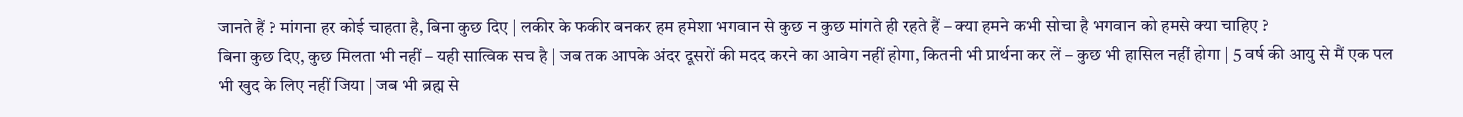जानते हैं ? मांगना हर कोई चाहता है, बिना कुछ दिए | लकीर के फकीर बनकर हम हमेशा भगवान से कुछ न कुछ मांगते ही रहते हैं – क्या हमने कभी सोचा है भगवान को हमसे क्या चाहिए ?
बिना कुछ दिए, कुछ मिलता भी नहीं – यही सात्विक सच है | जब तक आपके अंदर दूसरों की मदद करने का आवेग नहीं होगा, कितनी भी प्रार्थना कर लें – कुछ भी हासिल नहीं होगा | 5 वर्ष की आयु से मैं एक पल भी खुद के लिए नहीं जिया | जब भी ब्रह्म से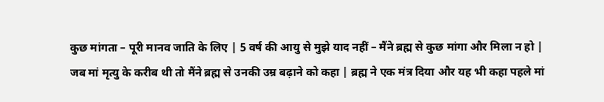कुछ मांगता – पूरी मानव जाति के लिए | 5 वर्ष की आयु से मुझे याद नहीं – मैंने ब्रह्म से कुछ मांगा और मिला न हो |
जब मां मृत्यु के करीब थी तो मैंने ब्रह्म से उनकी उम्र बढ़ाने को कहा | ब्रह्म ने एक मंत्र दिया और यह भी कहा पहले मां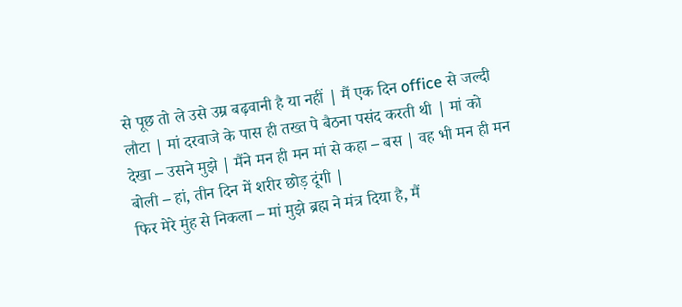से पूछ तो ले उसे उम्र बढ़वानी है या नहीं | मैं एक दिन office से जल्दी लौटा | मां दरवाजे के पास ही तख्त पे बैठना पसंद करती थी | मां को देखा – उसने मुझे | मैंने मन ही मन मां से कहा – बस | वह भी मन ही मन बोली – हां, तीन दिन में शरीर छोड़ दूंगी |
फिर मेरे मुंह से निकला – मां मुझे ब्रह्म ने मंत्र दिया है, मैं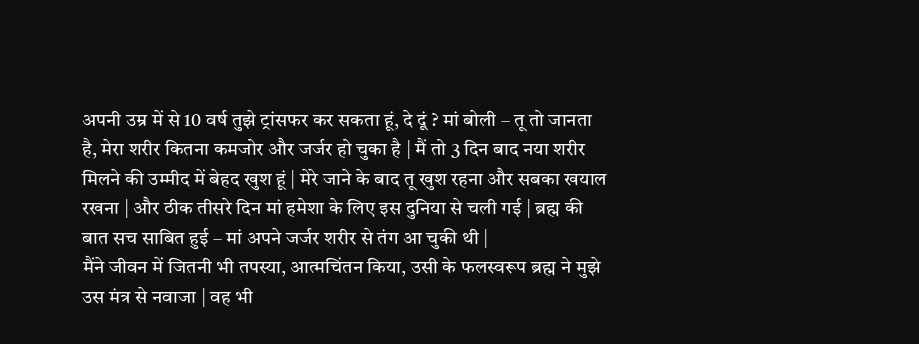अपनी उम्र में से 10 वर्ष तुझे ट्रांसफर कर सकता हूं, दे दूं ? मां बोली – तू तो जानता है, मेरा शरीर कितना कमजोर और जर्जर हो चुका है | मैं तो 3 दिन बाद नया शरीर मिलने की उम्मीद में बेहद खुश हूं | मेरे जाने के बाद तू खुश रहना और सबका खयाल रखना | और ठीक तीसरे दिन मां हमेशा के लिए इस दुनिया से चली गई | ब्रह्म की बात सच साबित हुई – मां अपने जर्जर शरीर से तंग आ चुकी थी |
मैंने जीवन में जितनी भी तपस्या, आत्मचिंतन किया, उसी के फलस्वरूप ब्रह्म ने मुझे उस मंत्र से नवाजा | वह भी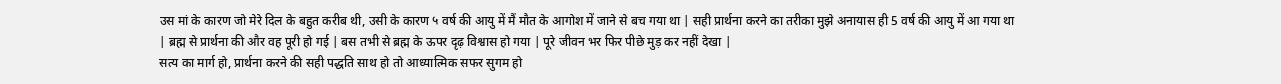उस मां के कारण जो मेरे दिल के बहुत करीब थी, उसी के कारण ५ वर्ष की आयु में मैं मौत के आगोश में जाने से बच गया था | सही प्रार्थना करने का तरीका मुझे अनायास ही 5 वर्ष की आयु में आ गया था | ब्रह्म से प्रार्थना की और वह पूरी हो गई | बस तभी से ब्रह्म के ऊपर दृढ़ विश्वास हो गया | पूरे जीवन भर फिर पीछे मुड़ कर नहीं देखा |
सत्य का मार्ग हो, प्रार्थना करने की सही पद्धति साथ हो तो आध्यात्मिक सफर सुगम हो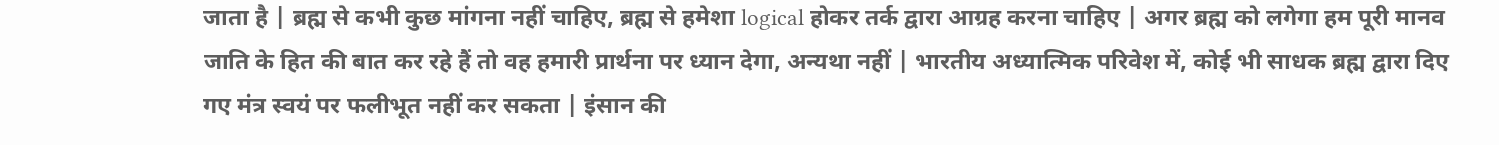जाता है | ब्रह्म से कभी कुछ मांगना नहीं चाहिए, ब्रह्म से हमेशा logical होकर तर्क द्वारा आग्रह करना चाहिए | अगर ब्रह्म को लगेगा हम पूरी मानव जाति के हित की बात कर रहे हैं तो वह हमारी प्रार्थना पर ध्यान देगा, अन्यथा नहीं | भारतीय अध्यात्मिक परिवेश में, कोई भी साधक ब्रह्म द्वारा दिए गए मंत्र स्वयं पर फलीभूत नहीं कर सकता | इंसान की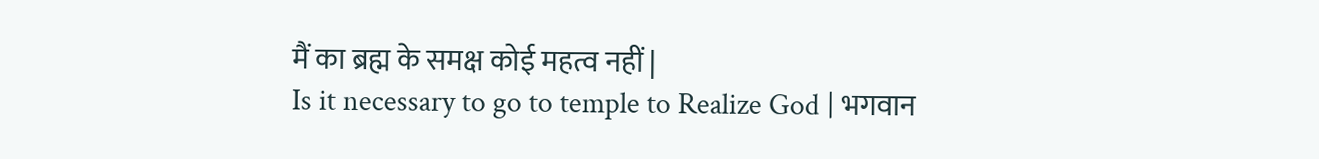मैं का ब्रह्म के समक्ष कोई महत्व नहीं |
Is it necessary to go to temple to Realize God | भगवान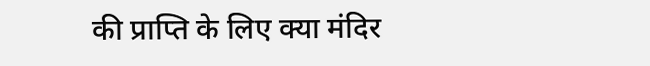की प्राप्ति के लिए क्या मंदिर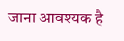जाना आवश्यक है